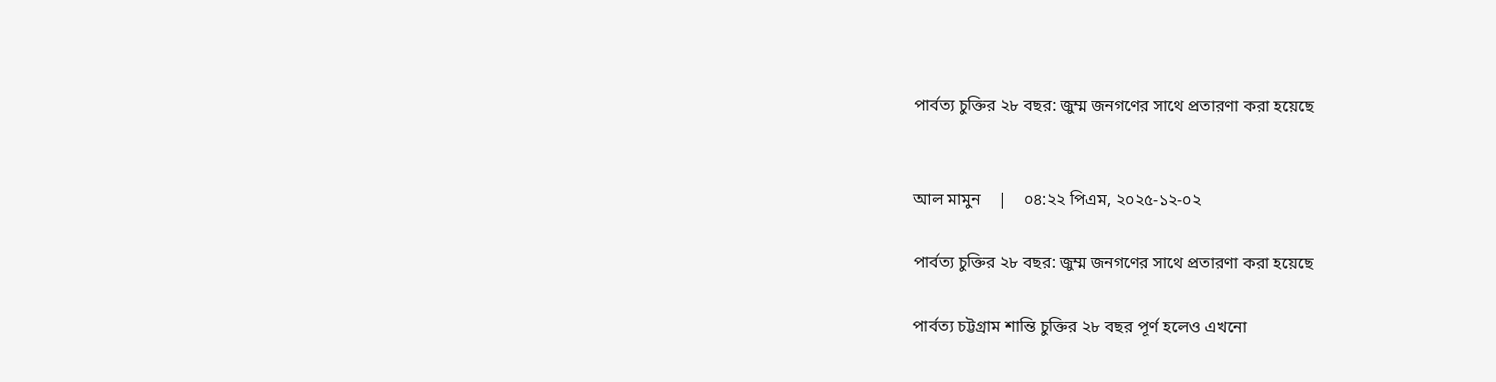পার্বত্য চুক্তির ২৮ বছর: জুম্ম জনগণের সাথে প্রতারণা করা হয়েছে


আল মামুন    |    ০৪:২২ পিএম, ২০২৫-১২-০২

পার্বত্য চুক্তির ২৮ বছর: জুম্ম জনগণের সাথে প্রতারণা করা হয়েছে

পার্বত্য চট্টগ্রাম শান্তি চুক্তির ২৮ বছর পূর্ণ হলেও এখনো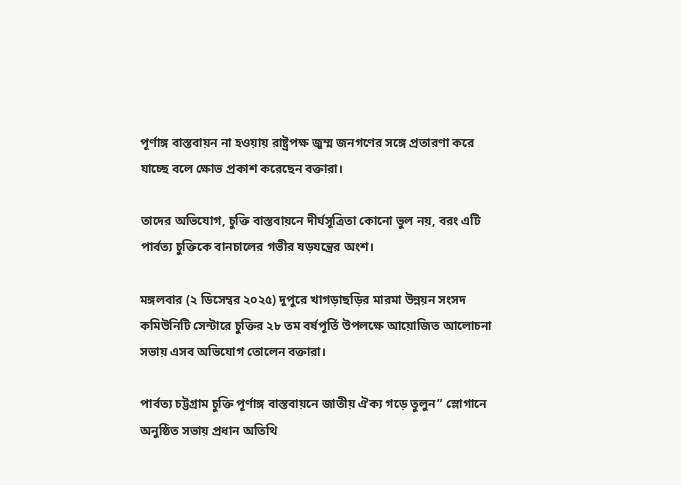পূর্ণাঙ্গ বাস্তবায়ন না হওয়ায় রাষ্ট্রপক্ষ জুম্ম জনগণের সঙ্গে প্রতারণা করে যাচ্ছে বলে ক্ষোভ প্রকাশ করেছেন বক্তারা।

তাদের অভিযোগ, চুক্তি বাস্তবায়নে দীর্ঘসূত্রিতা কোনো ভুল নয়, বরং এটি পার্বত্য চুক্তিকে বানচালের গভীর ষড়যন্ত্রের অংশ।

মঙ্গলবার (২ ডিসেম্বর ২০২৫) দুপুরে খাগড়াছড়ির মারমা উন্নয়ন সংসদ কমিউনিটি সেন্টারে চুক্তির ২৮ তম বর্ষপূর্তি উপলক্ষে আয়োজিত আলোচনা সভায় এসব অভিযোগ তোলেন বক্তারা।

পার্বত্য চট্টগ্রাম চুক্তি পূর্ণাঙ্গ বাস্তবায়নে জাতীয় ঐক্য গড়ে তুলুন” স্লোগানে অনুষ্ঠিত সভায় প্রধান অতিথি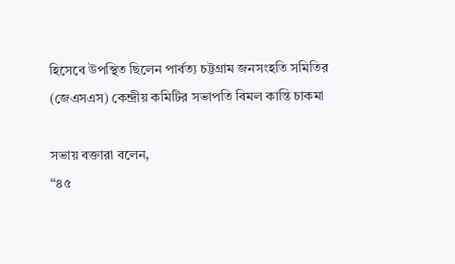হিসেবে উপস্থিত ছিলেন পার্বত্য চট্টগ্রাম জনসংহতি সমিতির (জেএসএস) কেন্দ্রীয় কমিটির সভাপতি বিমল কান্তি চাকমা

সভায় বক্তারা বলেন,
“৪৫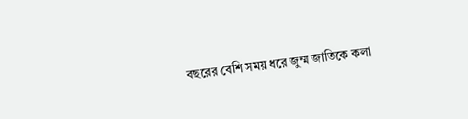বছরের বেশি সময় ধরে জুম্ম জাতিকে কলা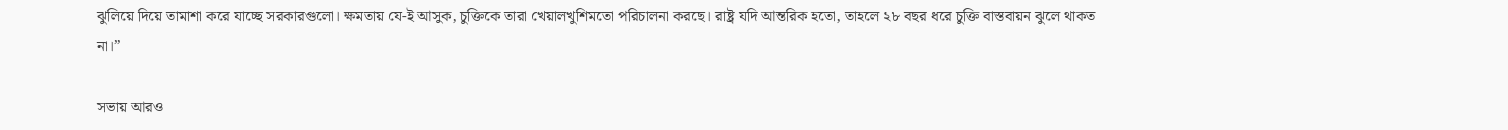ঝুলিয়ে দিয়ে তামাশা করে যাচ্ছে সরকারগুলো। ক্ষমতায় যে-ই আসুক, চুক্তিকে তারা খেয়ালখুশিমতো পরিচালনা করছে। রাষ্ট্র যদি আন্তরিক হতো, তাহলে ২৮ বছর ধরে চুক্তি বাস্তবায়ন ঝুলে থাকত না।”

সভায় আরও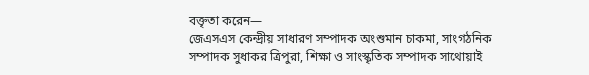বক্তৃতা করেন—
জেএসএস কেন্দ্রীয় সাধারণ সম্পাদক অংশুমান চাকমা, সাংগঠনিক সম্পাদক সুধাকর ত্রিপুরা, শিক্ষা ও সাংস্কৃতিক সম্পাদক সাথোয়াই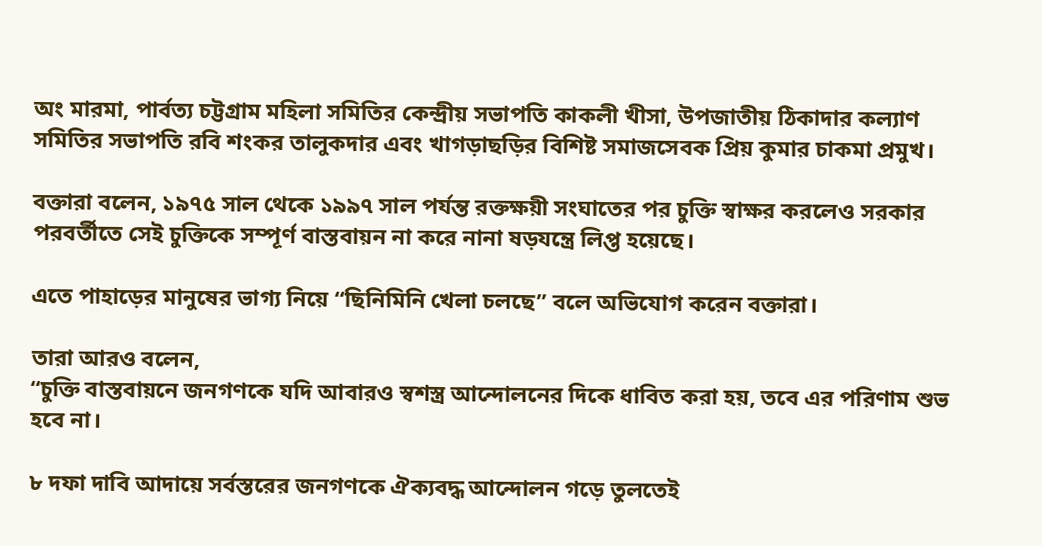অং মারমা, পার্বত্য চট্টগ্রাম মহিলা সমিতির কেন্দ্রীয় সভাপতি কাকলী খীসা, উপজাতীয় ঠিকাদার কল্যাণ সমিতির সভাপতি রবি শংকর তালুকদার এবং খাগড়াছড়ির বিশিষ্ট সমাজসেবক প্রিয় কুমার চাকমা প্রমুখ।

বক্তারা বলেন, ১৯৭৫ সাল থেকে ১৯৯৭ সাল পর্যন্ত রক্তক্ষয়ী সংঘাতের পর চুক্তি স্বাক্ষর করলেও সরকার পরবর্তীতে সেই চুক্তিকে সম্পূর্ণ বাস্তবায়ন না করে নানা ষড়যন্ত্রে লিপ্ত হয়েছে।

এতে পাহাড়ের মানুষের ভাগ্য নিয়ে “ছিনিমিনি খেলা চলছে” বলে অভিযোগ করেন বক্তারা।

তারা আরও বলেন,
“চুক্তি বাস্তবায়নে জনগণকে যদি আবারও স্বশস্ত্র আন্দোলনের দিকে ধাবিত করা হয়, তবে এর পরিণাম শুভ হবে না।

৮ দফা দাবি আদায়ে সর্বস্তরের জনগণকে ঐক্যবদ্ধ আন্দোলন গড়ে তুলতেই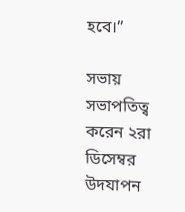হবে।”

সভায় সভাপতিত্ব করেন ২রা ডিসেম্বর উদযাপন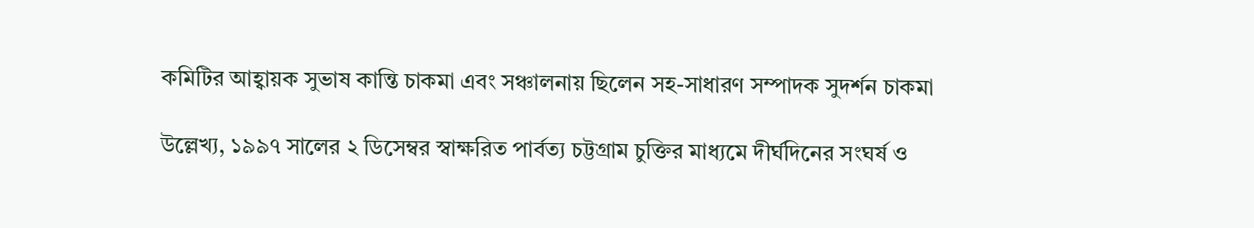কমিটির আহ্বায়ক সুভাষ কান্তি চাকমা এবং সঞ্চালনায় ছিলেন সহ-সাধারণ সম্পাদক সুদর্শন চাকমা

উল্লেখ্য, ১৯৯৭ সালের ২ ডিসেম্বর স্বাক্ষরিত পার্বত্য চট্টগ্রাম চুক্তির মাধ্যমে দীর্ঘদিনের সংঘর্ষ ও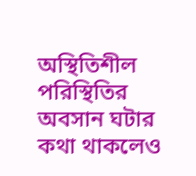অস্থিতিশীল পরিস্থিতির অবসান ঘটার কথা থাকলেও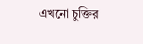এখনো চুক্তির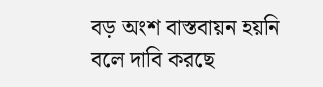বড় অংশ বাস্তবায়ন হয়নি বলে দাবি করছে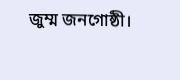জুম্ম জনগোষ্ঠী।